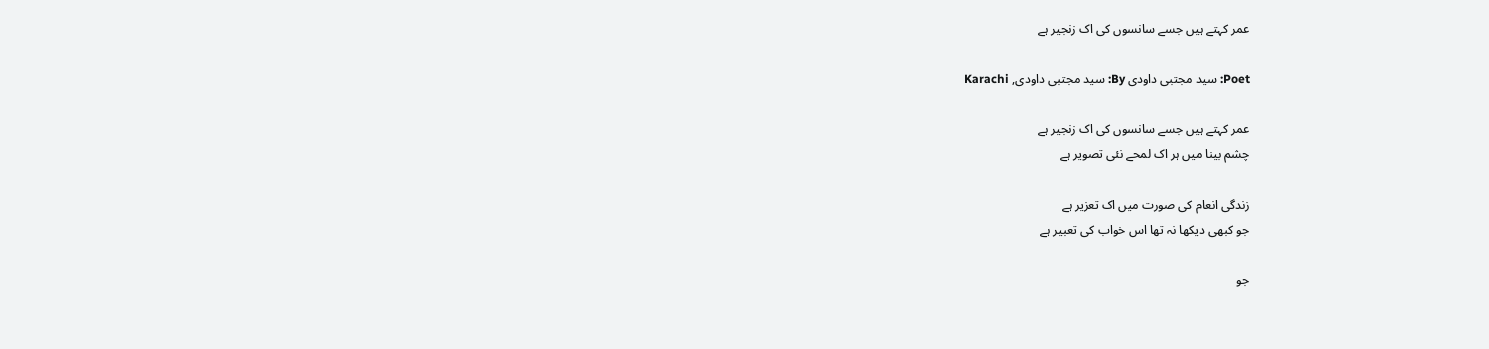عمر کہتے ہیں جسے سانسوں کی اک زنجیر ہے

Poet: سید مجتبی داودی By: سید مجتبی داودی, Karachi

عمر کہتے ہیں جسے سانسوں کی اک زنجیر ہے
چشم بینا میں ہر اک لمحے نئی تصویر ہے

زندگی انعام کی صورت میں اک تعزیر ہے
جو کبھی دیکھا نہ تھا اس خواب کی تعبیر ہے

جو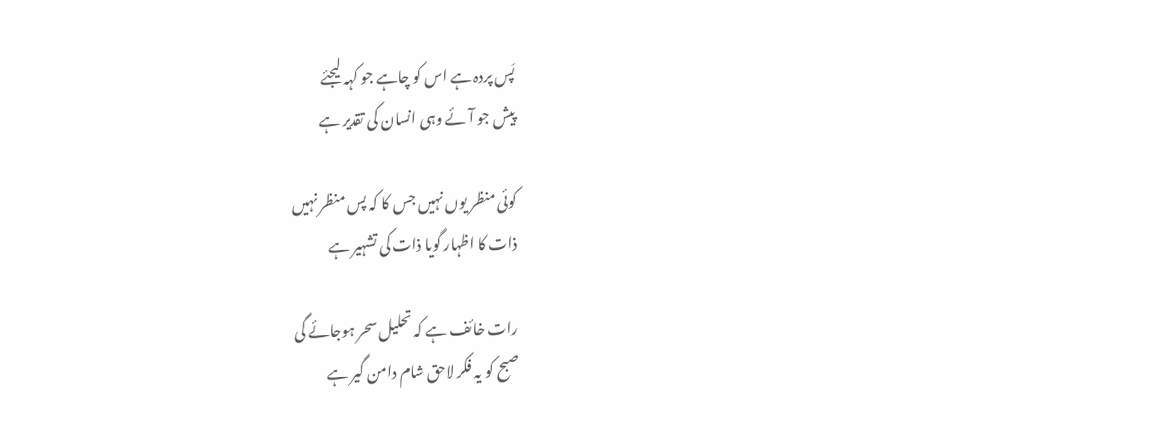پَس پردہ ہے اس کو چاہے جو کہہ لیجئے
پیش جو آئے وہی انسان کی تقدیر ہے

کوئی منظر یوں نہیں جس کا کہ پس منظر نہیں
ذات کا اظہار گویا ذات کی تشہیر ہے

رات خائف ہے کہ تحلیل سحر ہوجائے گی
صبح کو یہ فکر لاحق شام دامن گیر ہے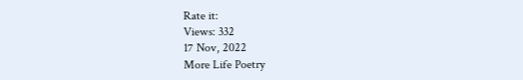Rate it:
Views: 332
17 Nov, 2022
More Life Poetry